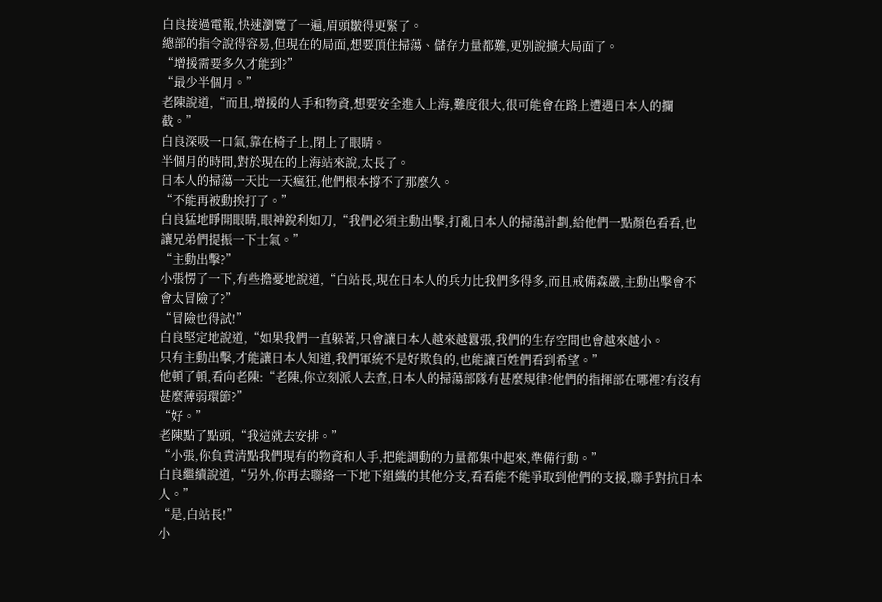白良接過電報,快速瀏覽了一遍,眉頭皺得更緊了。
總部的指令說得容易,但現在的局面,想要頂住掃蕩、儲存力量都難,更別說擴大局面了。
“增援需要多久才能到?”
“最少半個月。”
老陳說道,“而且,增援的人手和物資,想要安全進入上海,難度很大,很可能會在路上遭遇日本人的攔截。”
白良深吸一口氣,靠在椅子上,閉上了眼睛。
半個月的時間,對於現在的上海站來說,太長了。
日本人的掃蕩一天比一天瘋狂,他們根本撐不了那麼久。
“不能再被動挨打了。”
白良猛地睜開眼睛,眼神銳利如刀,“我們必須主動出擊,打亂日本人的掃蕩計劃,給他們一點顏色看看,也讓兄弟們提振一下士氣。”
“主動出擊?”
小張愣了一下,有些擔憂地說道,“白站長,現在日本人的兵力比我們多得多,而且戒備森嚴,主動出擊會不會太冒險了?”
“冒險也得試!”
白良堅定地說道,“如果我們一直躲著,只會讓日本人越來越囂張,我們的生存空間也會越來越小。
只有主動出擊,才能讓日本人知道,我們軍統不是好欺負的,也能讓百姓們看到希望。”
他頓了頓,看向老陳:“老陳,你立刻派人去查,日本人的掃蕩部隊有甚麼規律?他們的指揮部在哪裡?有沒有甚麼薄弱環節?”
“好。”
老陳點了點頭,“我這就去安排。”
“小張,你負責清點我們現有的物資和人手,把能調動的力量都集中起來,準備行動。”
白良繼續說道,“另外,你再去聯絡一下地下組織的其他分支,看看能不能爭取到他們的支援,聯手對抗日本人。”
“是,白站長!”
小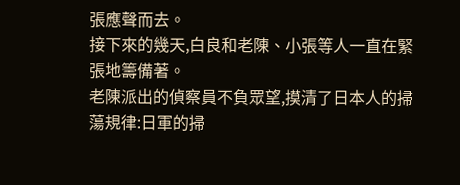張應聲而去。
接下來的幾天,白良和老陳、小張等人一直在緊張地籌備著。
老陳派出的偵察員不負眾望,摸清了日本人的掃蕩規律:日軍的掃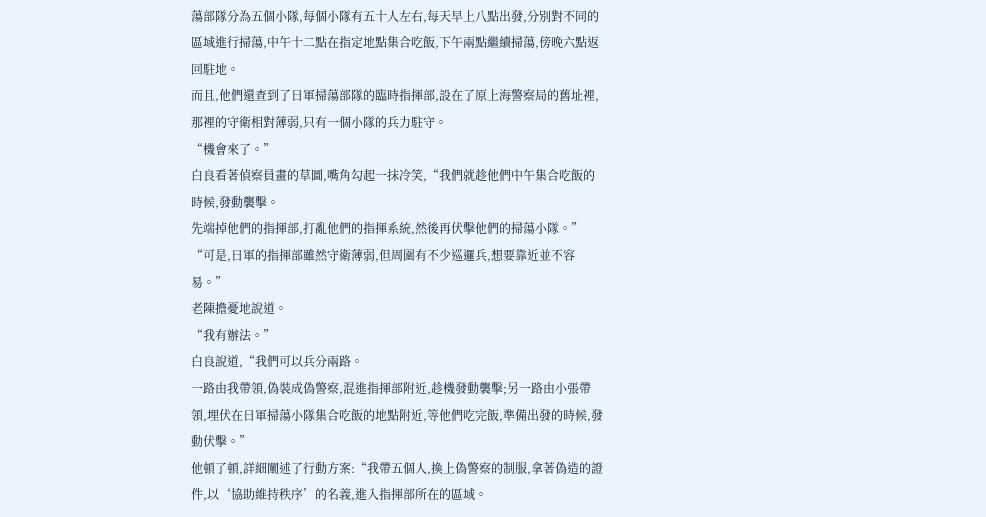蕩部隊分為五個小隊,每個小隊有五十人左右,每天早上八點出發,分別對不同的區域進行掃蕩,中午十二點在指定地點集合吃飯,下午兩點繼續掃蕩,傍晚六點返回駐地。
而且,他們還查到了日軍掃蕩部隊的臨時指揮部,設在了原上海警察局的舊址裡,那裡的守衛相對薄弱,只有一個小隊的兵力駐守。
“機會來了。”
白良看著偵察員畫的草圖,嘴角勾起一抹冷笑,“我們就趁他們中午集合吃飯的時候,發動襲擊。
先端掉他們的指揮部,打亂他們的指揮系統,然後再伏擊他們的掃蕩小隊。”
“可是,日軍的指揮部雖然守衛薄弱,但周圍有不少巡邏兵,想要靠近並不容易。”
老陳擔憂地說道。
“我有辦法。”
白良說道,“我們可以兵分兩路。
一路由我帶領,偽裝成偽警察,混進指揮部附近,趁機發動襲擊;另一路由小張帶領,埋伏在日軍掃蕩小隊集合吃飯的地點附近,等他們吃完飯,準備出發的時候,發動伏擊。”
他頓了頓,詳細闡述了行動方案:“我帶五個人,換上偽警察的制服,拿著偽造的證件,以‘協助維持秩序’的名義,進入指揮部所在的區域。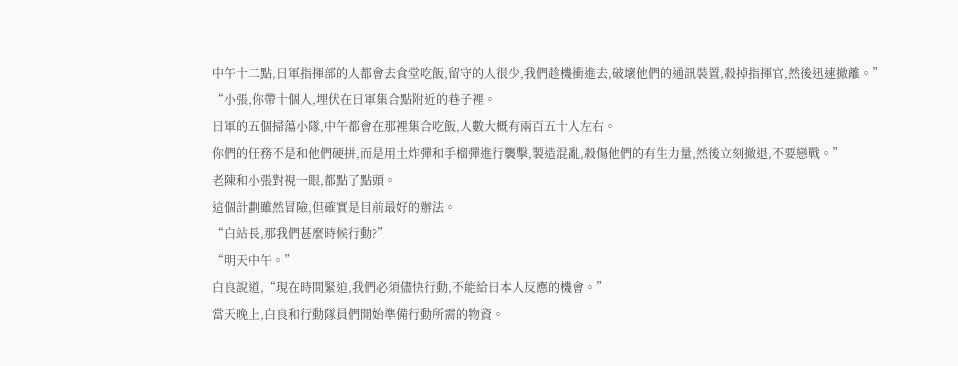中午十二點,日軍指揮部的人都會去食堂吃飯,留守的人很少,我們趁機衝進去,破壞他們的通訊裝置,殺掉指揮官,然後迅速撤離。”
“小張,你帶十個人,埋伏在日軍集合點附近的巷子裡。
日軍的五個掃蕩小隊,中午都會在那裡集合吃飯,人數大概有兩百五十人左右。
你們的任務不是和他們硬拼,而是用土炸彈和手榴彈進行襲擊,製造混亂,殺傷他們的有生力量,然後立刻撤退,不要戀戰。”
老陳和小張對視一眼,都點了點頭。
這個計劃雖然冒險,但確實是目前最好的辦法。
“白站長,那我們甚麼時候行動?”
“明天中午。”
白良說道,“現在時間緊迫,我們必須儘快行動,不能給日本人反應的機會。”
當天晚上,白良和行動隊員們開始準備行動所需的物資。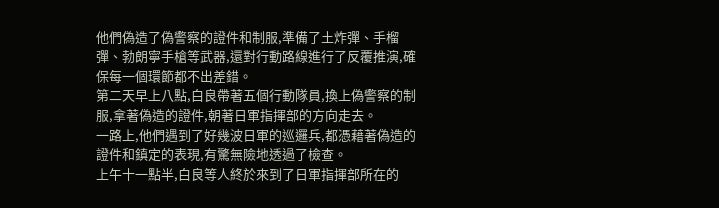他們偽造了偽警察的證件和制服,準備了土炸彈、手榴彈、勃朗寧手槍等武器,還對行動路線進行了反覆推演,確保每一個環節都不出差錯。
第二天早上八點,白良帶著五個行動隊員,換上偽警察的制服,拿著偽造的證件,朝著日軍指揮部的方向走去。
一路上,他們遇到了好幾波日軍的巡邏兵,都憑藉著偽造的證件和鎮定的表現,有驚無險地透過了檢查。
上午十一點半,白良等人終於來到了日軍指揮部所在的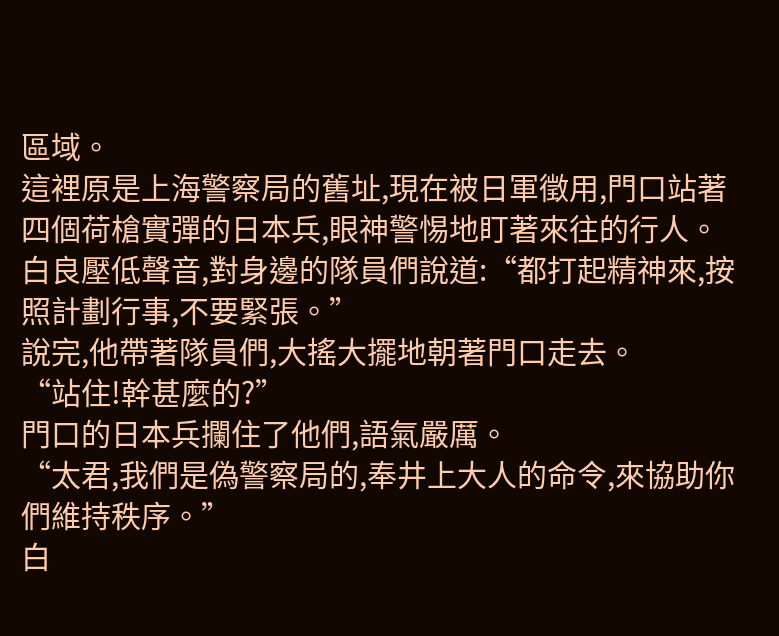區域。
這裡原是上海警察局的舊址,現在被日軍徵用,門口站著四個荷槍實彈的日本兵,眼神警惕地盯著來往的行人。
白良壓低聲音,對身邊的隊員們說道:“都打起精神來,按照計劃行事,不要緊張。”
說完,他帶著隊員們,大搖大擺地朝著門口走去。
“站住!幹甚麼的?”
門口的日本兵攔住了他們,語氣嚴厲。
“太君,我們是偽警察局的,奉井上大人的命令,來協助你們維持秩序。”
白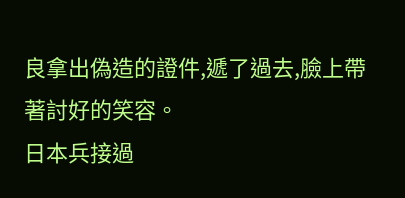良拿出偽造的證件,遞了過去,臉上帶著討好的笑容。
日本兵接過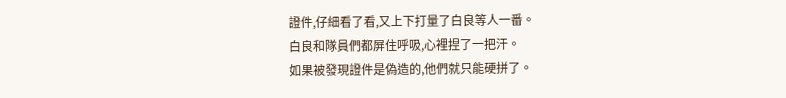證件,仔細看了看,又上下打量了白良等人一番。
白良和隊員們都屏住呼吸,心裡捏了一把汗。
如果被發現證件是偽造的,他們就只能硬拼了。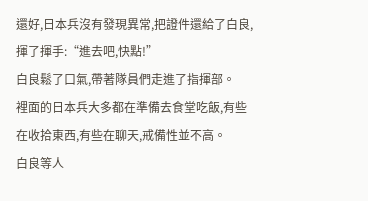還好,日本兵沒有發現異常,把證件還給了白良,揮了揮手:“進去吧,快點!”
白良鬆了口氣,帶著隊員們走進了指揮部。
裡面的日本兵大多都在準備去食堂吃飯,有些在收拾東西,有些在聊天,戒備性並不高。
白良等人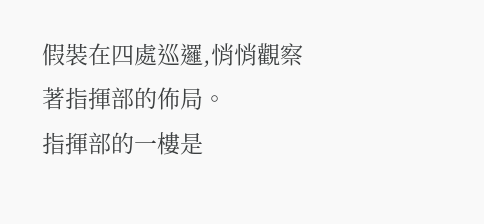假裝在四處巡邏,悄悄觀察著指揮部的佈局。
指揮部的一樓是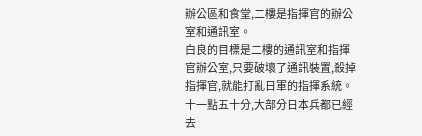辦公區和食堂,二樓是指揮官的辦公室和通訊室。
白良的目標是二樓的通訊室和指揮官辦公室,只要破壞了通訊裝置,殺掉指揮官,就能打亂日軍的指揮系統。
十一點五十分,大部分日本兵都已經去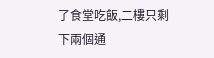了食堂吃飯,二樓只剩下兩個通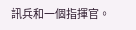訊兵和一個指揮官。